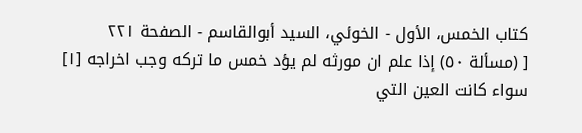كتاب الخمس، الأول - الخوئي، السيد أبوالقاسم - الصفحة ٢٢١
[ (مسألة ٥٠) إذا علم ان مورثه لم يؤد خمس ما تركه وجب اخراجه [١] سواء كانت العين التي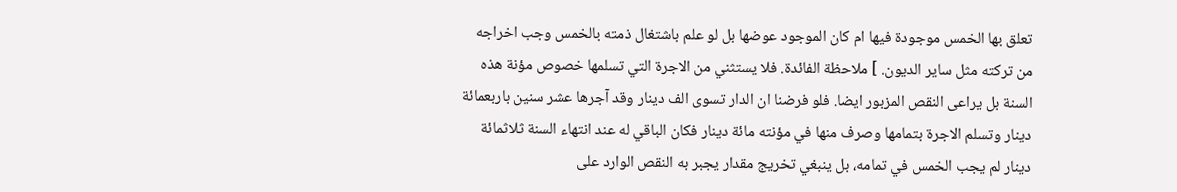تعلق بها الخمس موجودة فيها ام كان الموجود عوضها بل لو علم باشتغال ذمته بالخمس وجب اخراجه من تركته مثل ساير الديون. ] ملاحظة الفائدة. فلا يستثني من الاجرة التي تسلمها خصوص مؤنة هذه السنة بل يراعى النقص المزبور ايضا. فلو فرضنا ان الدار تسوى الف دينار وقد آجرها عشر سنين باربعمائة دينار وتسلم الاجرة بتمامها وصرف منها في مؤنته مائة دينار فكان الباقي له عند انتهاء السنة ثلاثمائة دينار لم يجب الخمس في تمامه، بل ينبغي تخريج مقدار يجبر به النقص الوارد على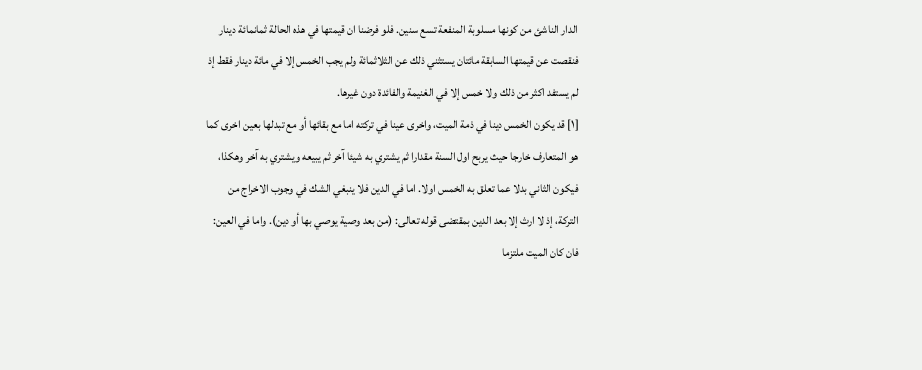الدار الناشئ من كونها مسلوبة المنفعة تسع سنين. فلو فرضنا ان قيمتها في هذه الحالة ثمانمائة دينار فنقصت عن قيمتها السابقة مائتان يستثني ذلك عن الثلاثمائة ولم يجب الخمس إلا في مائة دينار فقط إذ لم يستفد اكثر من ذلك ولا خمس إلا في الغنيمة والفائدة دون غيرها.
[١] قد يكون الخمس دينا في ذمة الميت، واخرى عينا في تركته اما مع بقائها أو مع تبدلها بعين اخرى كما هو المتعارف خارجا حيث يربح اول السنة مقدارا ثم يشتري به شيئا آخر ثم يبيعه ويشتري به آخر وهكذا، فيكون الثاني بدلا عما تعلق به الخمس اولا. اما في الدين فلا ينبغي الشك في وجوب الاخراج من التركة، إذ لا ارث إلا بعد الدين بمقتضى قوله تعالى: (من بعد وصية يوصي بها أو دين). واما في العين: فان كان الميت ملتزما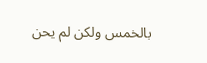بالخمس ولكن لم يحن